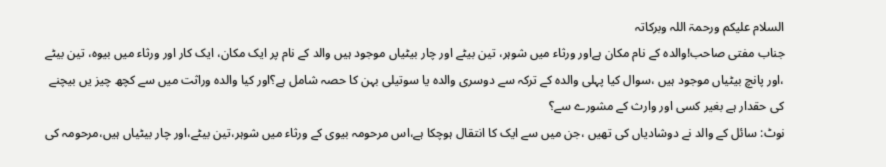السلام علیکم ورحمۃ اللہ وبرکاتہ
جناب مفتی صاحب!والدہ کے نام مکان ہےاور ورثاء میں شوہر، تین بیٹے اور چار بیٹیاں موجود ہیں والد کے نام پر ایک مکان، ایک کار اور ورثاء میں بیوہ، تین بیٹے ،اور پانچ بیٹیاں موجود ہیں ،سوال کیا پہلی والدہ کے ترکہ سے دوسری والدہ یا سوتیلی بہن کا حصہ شامل ہے؟اور کیا والدہ وراثت میں سے کچھ چیز یں بیچنے کی حقدار ہے بغیر کسی اور وارث کے مشورے سے؟
نوٹ: سائل کے والد نے دوشادیاں کی تھیں ،جن میں سے ایک کا انتقال ہوچکا ہے،اس مرحومہ بیوی کے ورثاء میں شوہر،تین بیٹے،اور چار بیٹیاں ہیں،مرحومہ کی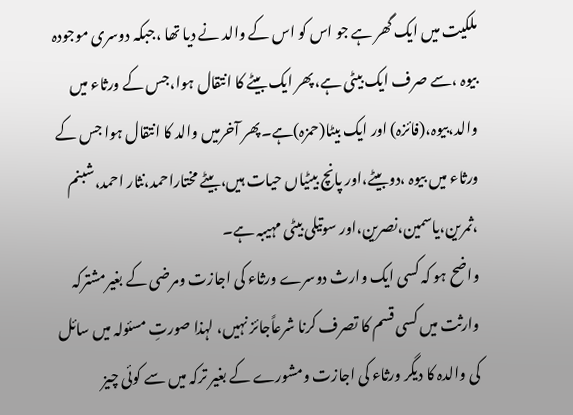ملکیت میں ایک گھر ہے جو اس کو اس کے والد نے دیا تھا ،جبکہ دوسری موجودہ بیوہ ،سے صرف ایک بیٹی ہے،پھر ایک بیٹے کا انتقال ہوا،جس کے ورثاء میں والد،بیوہ،(فائزہ) اور ایک بیٹا(حمزہ)ہے۔پھر آخرمیں والد کا انتقال ہوا جس کے ورثاء میں بیوہ ،دوبیٹے،اور پانچ بیٹیاں حیات ہیں،بیٹے مختاراحمد،نثار احمد،شبنم ،ثمرین،یاسمین،نصرین،اور سوتیلی بیٹی مہیبہ ہے۔
واضح ہو کہ کسی ایک وارث دوسرے ورثاء کی اجازت ومرضی کے بغیرمشترکہ وارثت میں کسی قسم کا تصرف کرنا شرعاًجائز نہیں، لہذا صورتِ مسئولہ میں سائل کی والدہ کا دیگر ورثاء کی اجازت ومشورے کے بغیر ترکہ میں سے کوئی چیز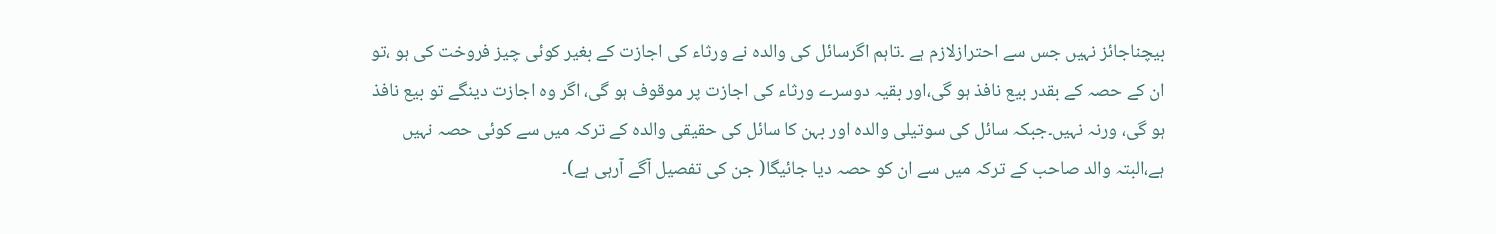بیچناجائز نہیں جس سے احترازلازم ہے ۔تاہم اگرسائل کی والدہ نے ورثاء کی اجازت کے بغیر کوئی چیز فروخت کی ہو ،تو ان کے حصہ کے بقدر بیع نافذ ہو گی،اور بقیہ دوسرے ورثاء کی اجازت پر موقوف ہو گی، اگر وہ اجازت دینگے تو بیع نافذ ہو گی، ورنہ نہیں۔جبکہ سائل کی سوتیلی والدہ اور بہن کا سائل کی حقیقی والدہ کے ترکہ میں سے کوئی حصہ نہیں ہے،البتہ والد صاحب کے ترکہ میں سے ان کو حصہ دیا جائیگا( جن کی تفصیل آگے آرہی ہے)۔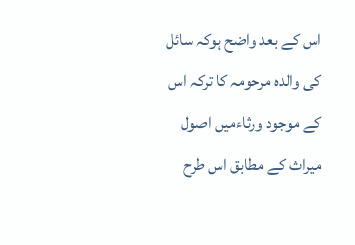اس کے بعد واضح ہوکہ سائل کی والدہ مرحومہ کا ترکہ اس کے موجود ورثاءمیں اصول میراث کے مطابق اس طرح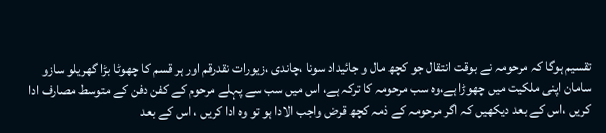تقسیم ہوگا کہ مرحومہ نے بوقت انتقال جو کچھ مال و جائیداد سونا ،چاندی ،زیورات نقدرقم اور ہر قسم کا چھوٹا بڑا گھریلو سازو سامان اپنی ملکیت میں چھوڑا ہے،وہ سب مرحومہ کا ترکہ ہے، اس میں سب سے پہلے مرحوم کے کفن دفن کے متوسط مصارف ادا کریں ،اس کے بعد دیکھیں کہ اگر مرحومہ کے ذمہ کچھ قرض واجب الادا ہو تو وہ ادا کریں ، اس کے بعد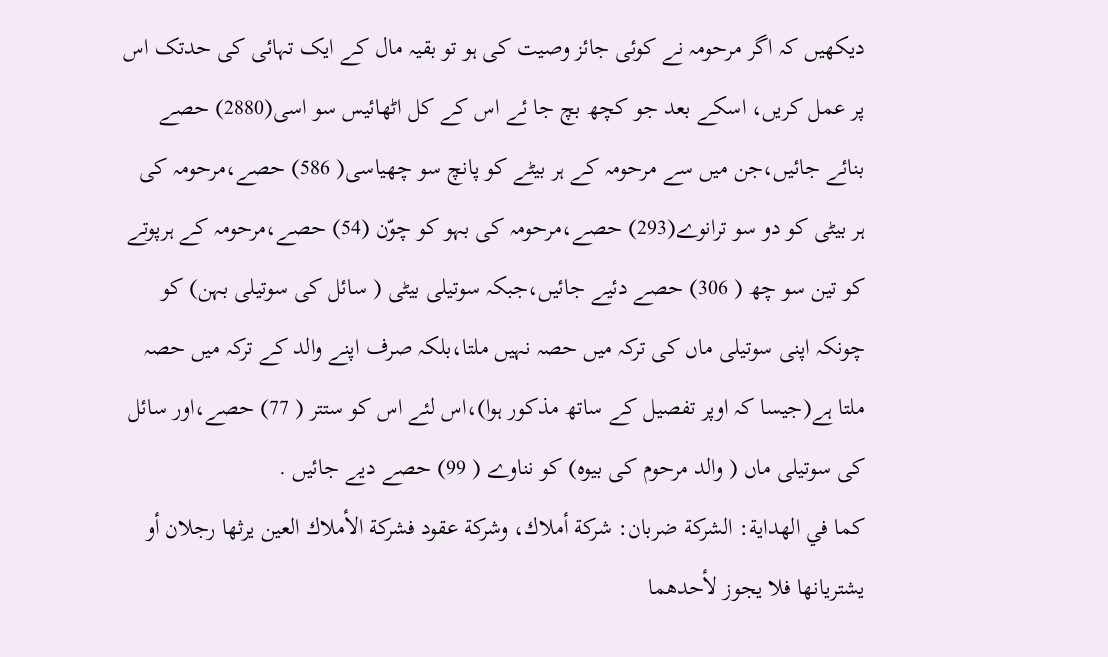دیکھیں کہ اگر مرحومہ نے کوئی جائز وصیت کی ہو تو بقیہ مال کے ایک تہائی کی حدتک اس پر عمل کریں، اسکے بعد جو کچھ بچ جا ئے اس کے کل اٹھائیس سو اسی(2880) حصے بنائے جائیں،جن میں سے مرحومہ کے ہر بیٹے کو پانچ سو چھیاسی( 586) حصے،مرحومہ کی ہر بیٹی کو دو سو ترانوے(293) حصے،مرحومہ کی بہو کو چوّن (54) حصے،مرحومہ کے ہرپوتے کو تین سو چھ ( 306) حصے دئیے جائیں،جبکہ سوتیلی بیٹی ( سائل کی سوتیلی بہن) کو چونکہ اپنی سوتیلی ماں کی ترکہ میں حصہ نہیں ملتا،بلکہ صرف اپنے والد کے ترکہ میں حصہ ملتا ہے(جیسا کہ اوپر تفصیل کے ساتھ مذکور ہوا)،اس لئے اس کو ستتر ( 77) حصے،اور سائل کی سوتیلی ماں ( والد مرحوم کی بیوہ) کو نناوے ( 99) حصے دیے جائیں .
كما في الهداية: الشركة ضربان: شركة أملاك، وشركة عقود فشركة الأملاك العين يرثها رجلان أو يشتريانها فلا يجوز لأحدهما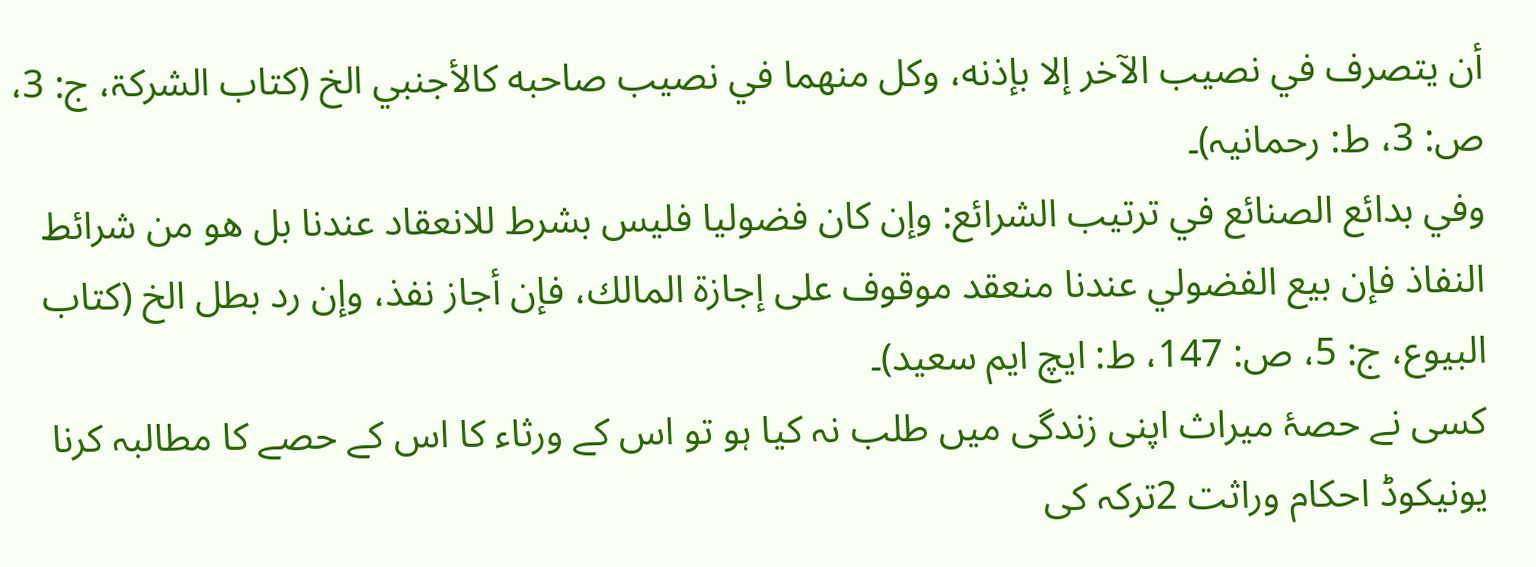أن يتصرف في نصيب الآخر إلا بإذنه، وكل منهما في نصيب صاحبه كالأجنبي الخ (کتاب الشرکۃ، ج: 3، ص: 3، ط: رحمانیہ)۔
وفي بدائع الصنائع في ترتيب الشرائع: وإن كان فضوليا فليس بشرط للانعقاد عندنا بل هو من شرائط النفاذ فإن بيع الفضولي عندنا منعقد موقوف على إجازة المالك، فإن أجاز نفذ، وإن رد بطل الخ (کتاب البیوع، ج: 5، ص: 147، ط: ایچ ایم سعید)۔
کسی نے حصۂ میراث اپنی زندگی میں طلب نہ کیا ہو تو اس کے ورثاء کا اس کے حصے کا مطالبہ کرنا
یونیکوڈ احکام وراثت 2ترکہ کی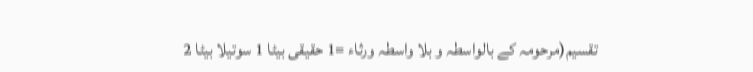تقسیم(مرحومہ کے بالواسطہ و بلا واسطہ ورثاء =1 حقیقی بیٹا 1 سوتیلا بیٹا 2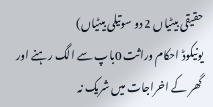حقیقی بیٹیاں 2 دو سوتیلی بیٹیاں)
یونیکوڈ احکام وراثت 0باپ سے الگ رہنے اور گھر کے اخراجات میں شریک نہ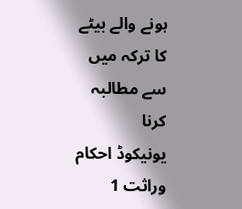ہونے والے بیٹے کا ترکہ میں سے مطالبہ کرنا
یونیکوڈ احکام وراثت 1